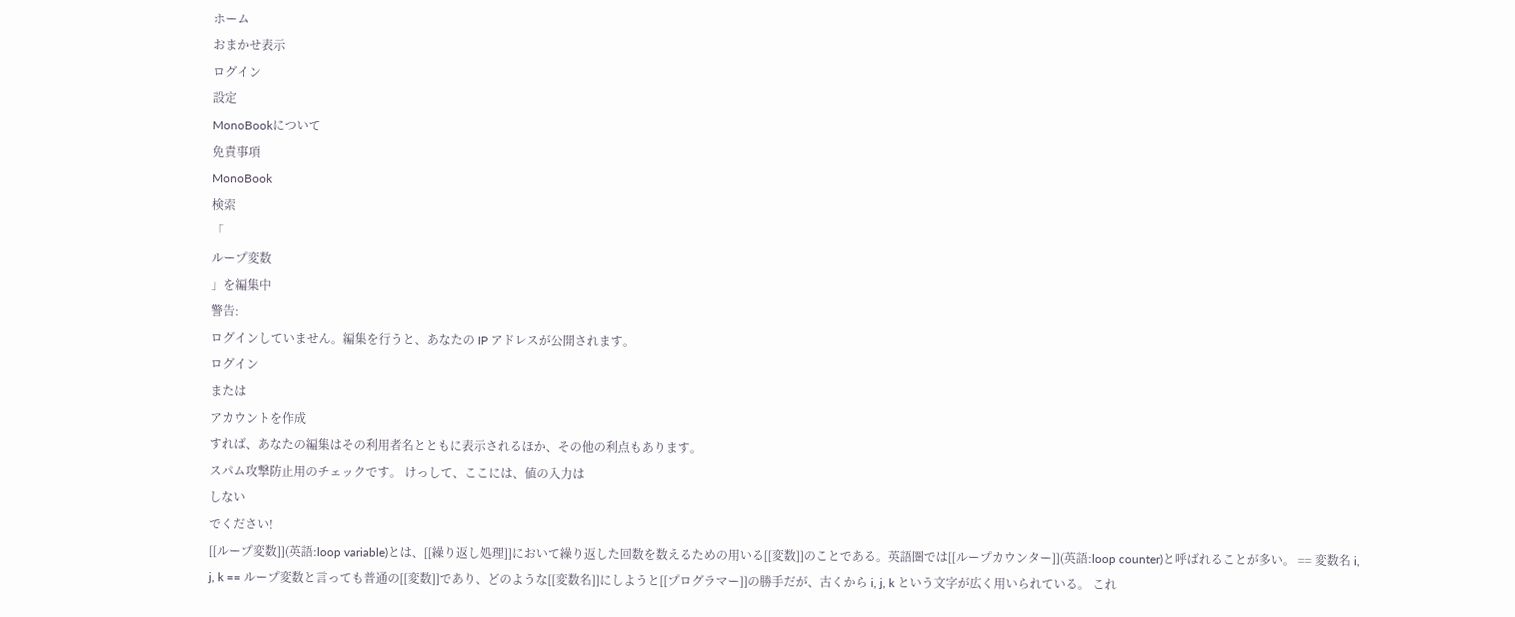ホーム
おまかせ表示
ログイン
設定
MonoBookについて
免責事項
MonoBook
検索
「
ループ変数
」を編集中
警告:
ログインしていません。編集を行うと、あなたの IP アドレスが公開されます。
ログイン
または
アカウントを作成
すれば、あなたの編集はその利用者名とともに表示されるほか、その他の利点もあります。
スパム攻撃防止用のチェックです。 けっして、ここには、値の入力は
しない
でください!
[[ループ変数]](英語:loop variable)とは、[[繰り返し処理]]において繰り返した回数を数えるための用いる[[変数]]のことである。英語圏では[[ループカウンター]](英語:loop counter)と呼ばれることが多い。 == 変数名 i, j, k == ループ変数と言っても普通の[[変数]]であり、どのような[[変数名]]にしようと[[プログラマー]]の勝手だが、古くから i, j, k という文字が広く用いられている。 これ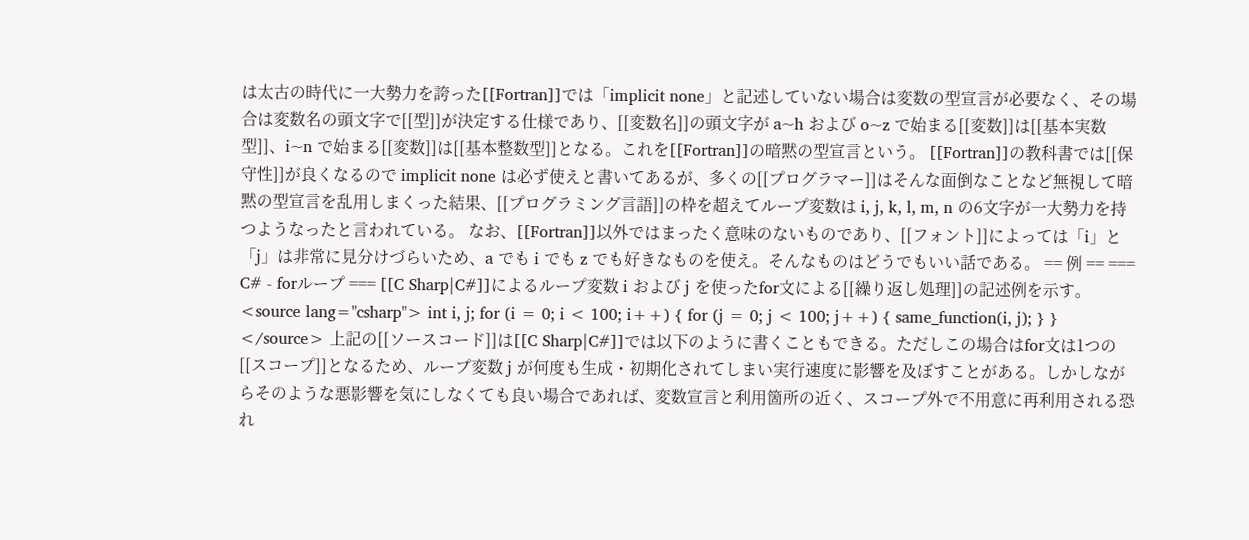は太古の時代に一大勢力を誇った[[Fortran]]では「implicit none」と記述していない場合は変数の型宣言が必要なく、その場合は変数名の頭文字で[[型]]が決定する仕様であり、[[変数名]]の頭文字が a~h および o~z で始まる[[変数]]は[[基本実数型]]、i~n で始まる[[変数]]は[[基本整数型]]となる。これを[[Fortran]]の暗黙の型宣言という。 [[Fortran]]の教科書では[[保守性]]が良くなるので implicit none は必ず使えと書いてあるが、多くの[[プログラマー]]はそんな面倒なことなど無視して暗黙の型宣言を乱用しまくった結果、[[プログラミング言語]]の枠を超えてループ変数は i, j, k, l, m, n の6文字が一大勢力を持つようなったと言われている。 なお、[[Fortran]]以外ではまったく意味のないものであり、[[フォント]]によっては「i」と「j」は非常に見分けづらいため、a でも i でも z でも好きなものを使え。そんなものはどうでもいい話である。 == 例 == === C# - forループ === [[C Sharp|C#]]によるループ変数 i および j を使ったfor文による[[繰り返し処理]]の記述例を示す。 <source lang="csharp"> int i, j; for (i = 0; i < 100; i++) { for (j = 0; j < 100; j++) { same_function(i, j); } } </source> 上記の[[ソースコード]]は[[C Sharp|C#]]では以下のように書くこともできる。ただしこの場合はfor文は1つの[[スコープ]]となるため、ループ変数 j が何度も生成・初期化されてしまい実行速度に影響を及ぼすことがある。しかしながらそのような悪影響を気にしなくても良い場合であれば、変数宣言と利用箇所の近く、スコープ外で不用意に再利用される恐れ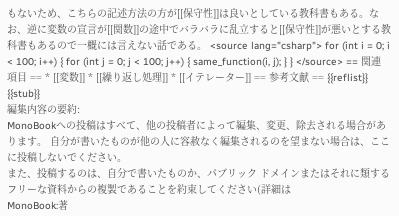もないため、こちらの記述方法の方が[[保守性]]は良いとしている教科書もある。なお、逆に変数の宣言が[[関数]]の途中でバラバラに乱立すると[[保守性]]が悪いとする教科書もあるので一概には言えない話である。 <source lang="csharp"> for (int i = 0; i < 100; i++) { for (int j = 0; j < 100; j++) { same_function(i, j); } } </source> == 関連項目 == * [[変数]] * [[繰り返し処理]] * [[イテレーター]] == 参考文献 == {{reflist}} {{stub}}
編集内容の要約:
MonoBookへの投稿はすべて、他の投稿者によって編集、変更、除去される場合があります。 自分が書いたものが他の人に容赦なく編集されるのを望まない場合は、ここに投稿しないでください。
また、投稿するのは、自分で書いたものか、パブリック ドメインまたはそれに類するフリーな資料からの複製であることを約束してください(詳細は
MonoBook:著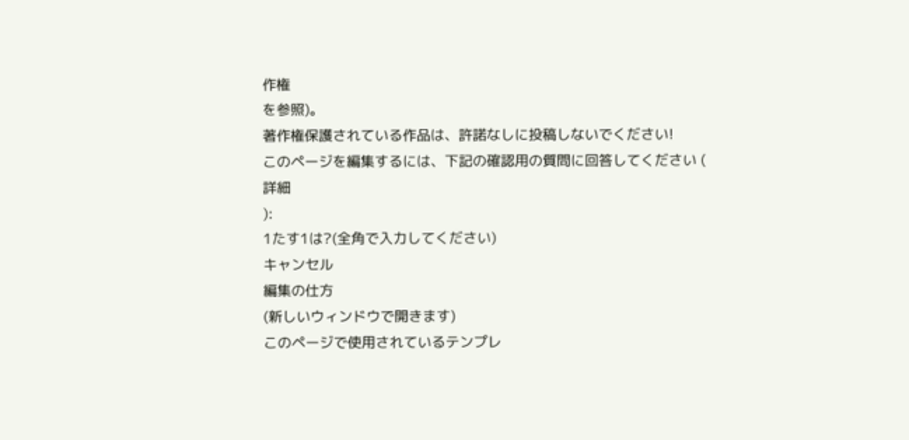作権
を参照)。
著作権保護されている作品は、許諾なしに投稿しないでください!
このページを編集するには、下記の確認用の質問に回答してください (
詳細
):
1たす1は?(全角で入力してください)
キャンセル
編集の仕方
(新しいウィンドウで開きます)
このページで使用されているテンプレ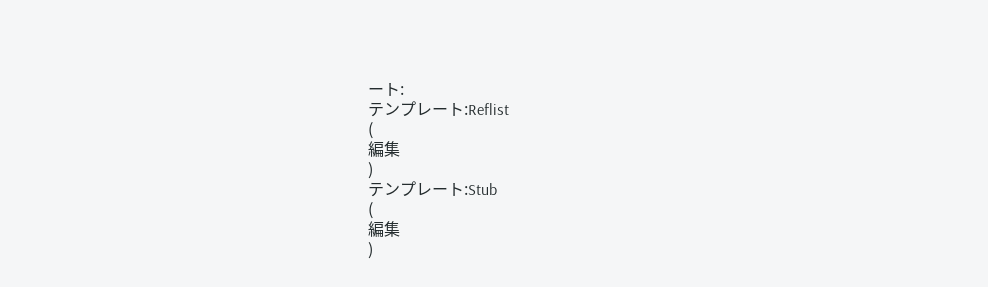ート:
テンプレート:Reflist
(
編集
)
テンプレート:Stub
(
編集
)